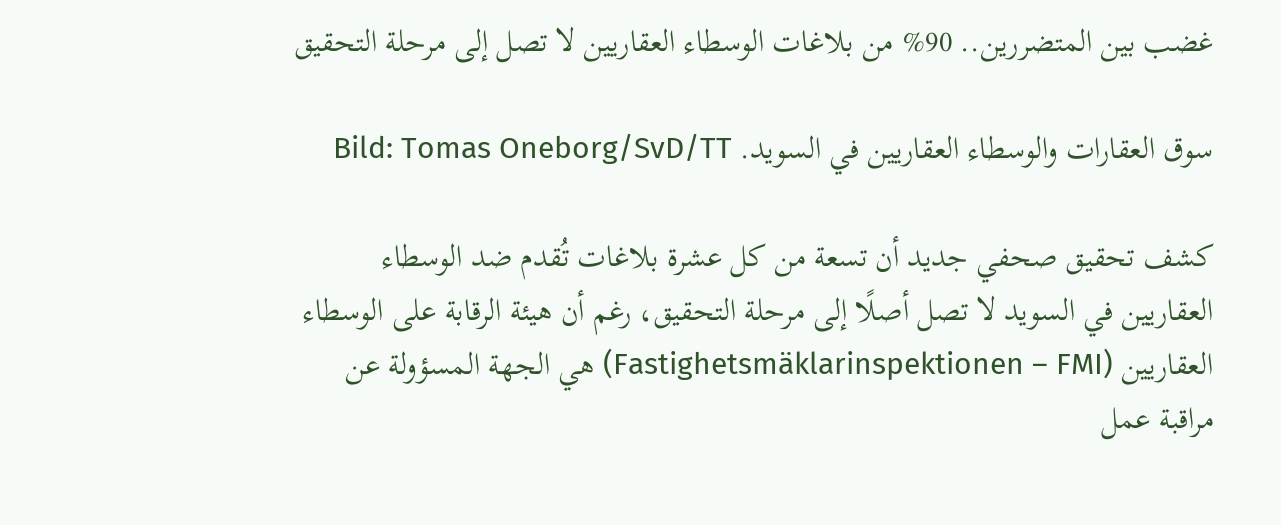غضب بين المتضررين.. 90% من بلاغات الوسطاء العقاريين لا تصل إلى مرحلة التحقيق

سوق العقارات والوسطاء العقاريين في السويد. Bild: Tomas Oneborg/SvD/TT

كشف تحقيق صحفي جديد أن تسعة من كل عشرة بلاغات تُقدم ضد الوسطاء العقاريين في السويد لا تصل أصلًا إلى مرحلة التحقيق، رغم أن هيئة الرقابة على الوسطاء العقاريين (Fastighetsmäklarinspektionen – FMI) هي الجهة المسؤولة عن مراقبة عمل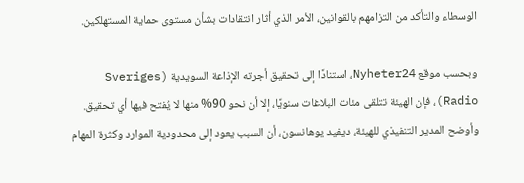الوسطاء والتأكد من التزامهم بالقوانين، الأمر الذي أثار انتقادات بشأن مستوى حماية المستهلكين.

وبحسب موقع Nyheter24، استنادًا إلى تحقيق أجرته الإذاعة السويدية (Sveriges Radio)، فإن الهيئة تتلقى مئات البلاغات سنويًا، إلا أن نحو 90% منها لا يُفتح فيها أي تحقيق. وأوضح المدير التنفيذي للهيئة، ديفيد يوهانسون، أن السبب يعود إلى محدودية الموارد وكثرة المهام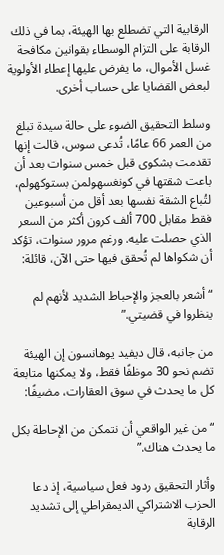الرقابية التي تضطلع بها الهيئة، بما في ذلك الرقابة على التزام الوسطاء بقوانين مكافحة غسل الأموال، ما يفرض عليها إعطاء الأولوية لبعض القضايا على حساب أخرى.

وسلط التحقيق الضوء على حالة سيدة تبلغ من العمر 66 عامًا، تُدعى سوس، قالت إنها تقدمت بشكوى قبل خمس سنوات بعد أن باعت شقتها في كونغسهولمن بستوكهولم، لتُباع الشقة نفسها بعد أقل من أسبوعين فقط مقابل 700 ألف كرون أكثر من السعر الذي حصلت عليه. ورغم مرور سنوات، تؤكد أن شكواها لم تُحقق فيها حتى الآن، قائلة:

“أشعر بالعجز والإحباط الشديد لأنهم لم ينظروا في قضيتي.”

من جانبه، قال ديفيد يوهانسون إن الهيئة تضم نحو 30 موظفًا فقط، ولا يمكنها متابعة كل ما يحدث في سوق العقارات، مضيفًا:

“من غير الواقعي أن نتمكن من الإحاطة بكل ما يحدث هناك.”

وأثار التحقيق ردود فعل سياسية، إذ دعا الحزب الاشتراكي الديمقراطي إلى تشديد الرقابة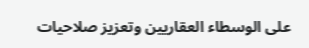على الوسطاء العقاريين وتعزيز صلاحيات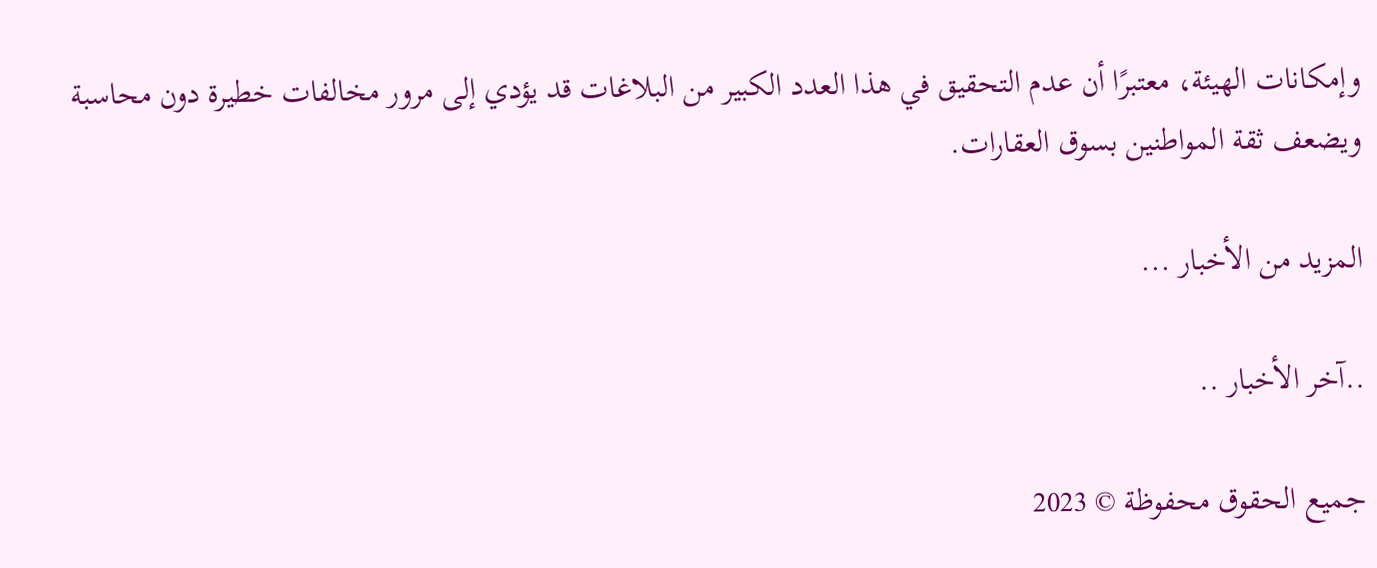وإمكانات الهيئة، معتبرًا أن عدم التحقيق في هذا العدد الكبير من البلاغات قد يؤدي إلى مرور مخالفات خطيرة دون محاسبة ويضعف ثقة المواطنين بسوق العقارات.

المزيد من الأخبار ...

..آخر الأخبار ..

جميع الحقوق محفوظة © 2023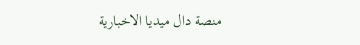منصة دال ميديا الاخبارية